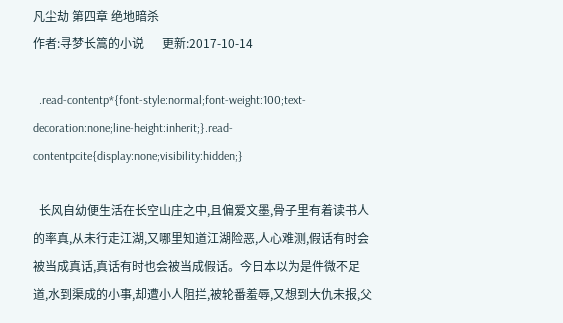凡尘劫 第四章 绝地暗杀
作者:寻梦长篙的小说      更新:2017-10-14

  .read-contentp*{font-style:normal;font-weight:100;text-decoration:none;line-height:inherit;}.read-contentpcite{display:none;visibility:hidden;}

  长风自幼便生活在长空山庄之中,且偏爱文墨,骨子里有着读书人的率真,从未行走江湖,又哪里知道江湖险恶,人心难测,假话有时会被当成真话,真话有时也会被当成假话。今日本以为是件微不足道,水到渠成的小事,却遭小人阻拦,被轮番羞辱,又想到大仇未报,父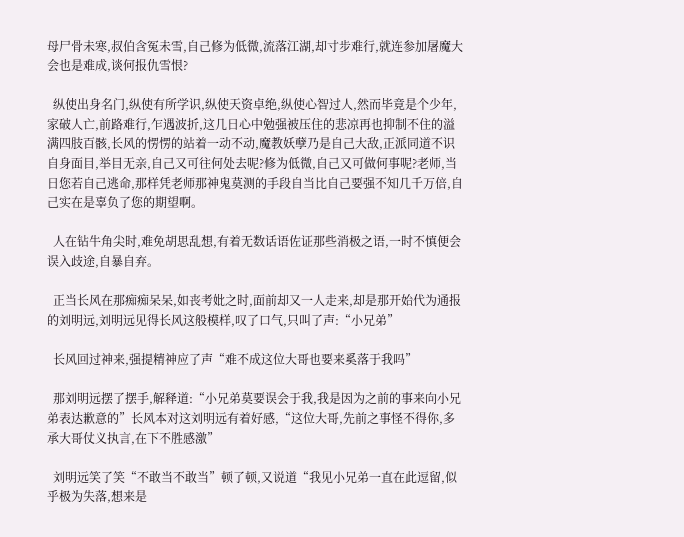母尸骨未寒,叔伯含冤未雪,自己修为低微,流落江湖,却寸步难行,就连参加屠魔大会也是难成,谈何报仇雪恨?

  纵使出身名门,纵使有所学识,纵使天资卓绝,纵使心智过人,然而毕竟是个少年,家破人亡,前路难行,乍遇波折,这几日心中勉强被压住的悲凉再也抑制不住的溢满四肢百骸,长风的愣愣的站着一动不动,魔教妖孽乃是自己大敌,正派同道不识自身面目,举目无亲,自己又可往何处去呢?修为低微,自己又可做何事呢?老师,当日您若自己逃命,那样凭老师那神鬼莫测的手段自当比自己要强不知几千万倍,自己实在是辜负了您的期望啊。

  人在钻牛角尖时,难免胡思乱想,有着无数话语佐证那些消极之语,一时不慎便会误入歧途,自暴自弃。

  正当长风在那痴痴呆呆,如丧考妣之时,面前却又一人走来,却是那开始代为通报的刘明远,刘明远见得长风这般模样,叹了口气,只叫了声:“小兄弟”

  长风回过神来,强提精神应了声“难不成这位大哥也要来奚落于我吗”

  那刘明远摆了摆手,解释道:“小兄弟莫要误会于我,我是因为之前的事来向小兄弟表达歉意的”长风本对这刘明远有着好感,“这位大哥,先前之事怪不得你,多承大哥仗义执言,在下不胜感激”

  刘明远笑了笑“不敢当不敢当”顿了顿,又说道“我见小兄弟一直在此逗留,似乎极为失落,想来是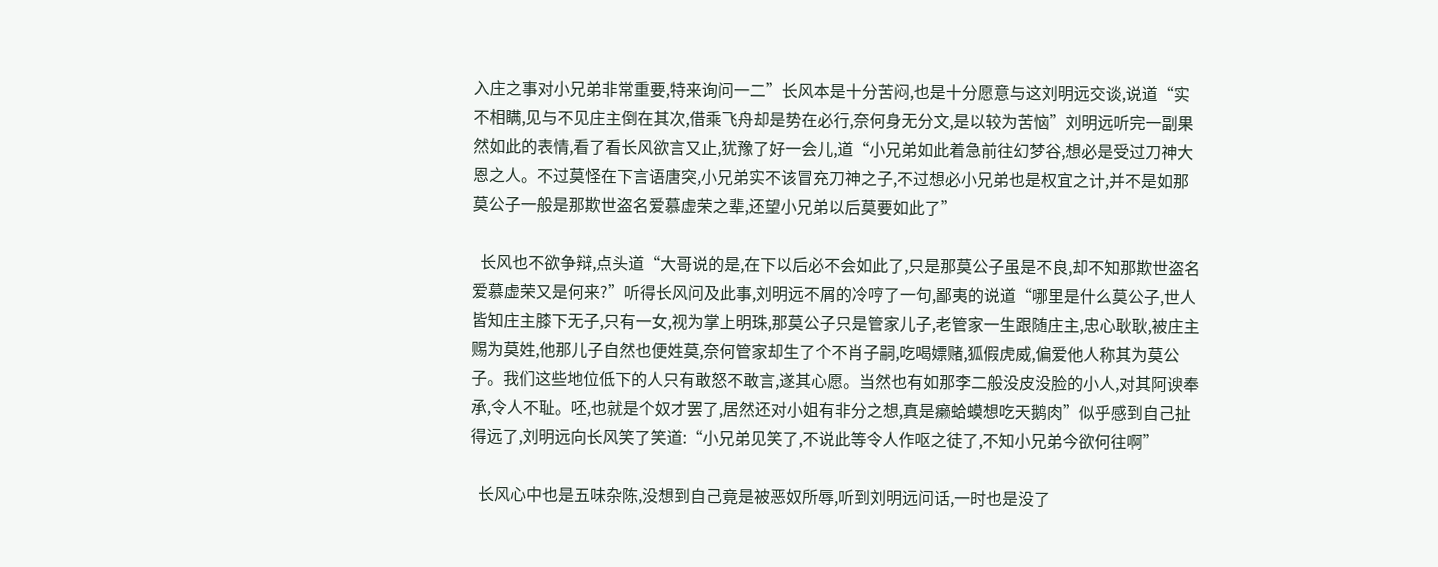入庄之事对小兄弟非常重要,特来询问一二”长风本是十分苦闷,也是十分愿意与这刘明远交谈,说道“实不相瞒,见与不见庄主倒在其次,借乘飞舟却是势在必行,奈何身无分文,是以较为苦恼”刘明远听完一副果然如此的表情,看了看长风欲言又止,犹豫了好一会儿,道“小兄弟如此着急前往幻梦谷,想必是受过刀神大恩之人。不过莫怪在下言语唐突,小兄弟实不该冒充刀神之子,不过想必小兄弟也是权宜之计,并不是如那莫公子一般是那欺世盗名爱慕虚荣之辈,还望小兄弟以后莫要如此了”

  长风也不欲争辩,点头道“大哥说的是,在下以后必不会如此了,只是那莫公子虽是不良,却不知那欺世盗名爱慕虚荣又是何来?”听得长风问及此事,刘明远不屑的冷哼了一句,鄙夷的说道“哪里是什么莫公子,世人皆知庄主膝下无子,只有一女,视为掌上明珠,那莫公子只是管家儿子,老管家一生跟随庄主,忠心耿耿,被庄主赐为莫姓,他那儿子自然也便姓莫,奈何管家却生了个不肖子嗣,吃喝嫖赌,狐假虎威,偏爱他人称其为莫公子。我们这些地位低下的人只有敢怒不敢言,遂其心愿。当然也有如那李二般没皮没脸的小人,对其阿谀奉承,令人不耻。呸,也就是个奴才罢了,居然还对小姐有非分之想,真是癞蛤蟆想吃天鹅肉”似乎感到自己扯得远了,刘明远向长风笑了笑道:“小兄弟见笑了,不说此等令人作呕之徒了,不知小兄弟今欲何往啊”

  长风心中也是五味杂陈,没想到自己竟是被恶奴所辱,听到刘明远问话,一时也是没了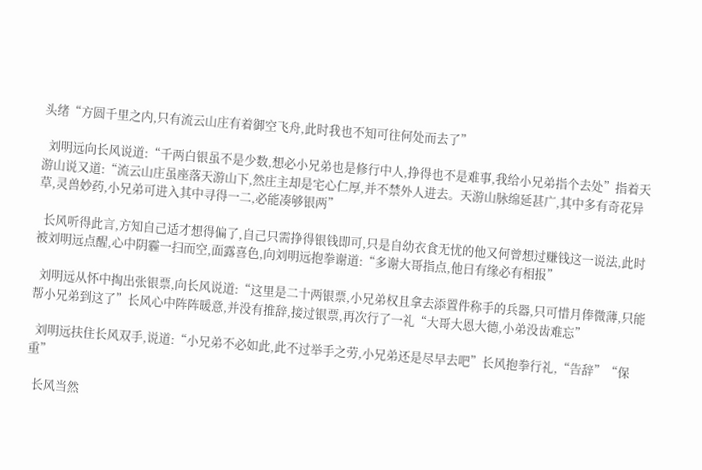头绪“方圆千里之内,只有流云山庄有着御空飞舟,此时我也不知可往何处而去了”

  刘明远向长风说道:“千两白银虽不是少数,想必小兄弟也是修行中人,挣得也不是难事,我给小兄弟指个去处”指着天游山说又道:“流云山庄虽座落天游山下,然庄主却是宅心仁厚,并不禁外人进去。天游山脉绵延甚广,其中多有奇花异草,灵兽妙药,小兄弟可进入其中寻得一二,必能凑够银两”

  长风听得此言,方知自己适才想得偏了,自己只需挣得银钱即可,只是自幼衣食无忧的他又何曾想过赚钱这一说法,此时被刘明远点醒,心中阴霾一扫而空,面露喜色,向刘明远抱拳谢道:“多谢大哥指点,他日有缘必有相报”

  刘明远从怀中掏出张银票,向长风说道:“这里是二十两银票,小兄弟权且拿去添置件称手的兵器,只可惜月俸微薄,只能帮小兄弟到这了”长风心中阵阵暖意,并没有推辞,接过银票,再次行了一礼“大哥大恩大德,小弟没齿难忘”

  刘明远扶住长风双手,说道:“小兄弟不必如此,此不过举手之劳,小兄弟还是尽早去吧”长风抱拳行礼,“告辞”“保重”

  长风当然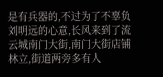是有兵器的,不过为了不辜负刘明远的心意,长风来到了流云城南门大街,南门大街店铺林立,街道两旁多有人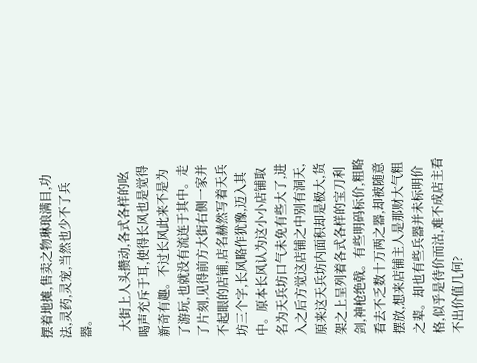摆着地摊,售卖之物琳琅满目,功法,灵药,灵宠,当然也少不了兵器。

  大街上人头攒动,各式各样的吆喝声充斥于耳,使得长风也是觉得新奇有趣。不过长风此来不是为了游玩,也就没有流连于其中。走了片刻,见得前方大街右侧一家并不起眼的店铺,店名赫然写着天兵坊三个字,长风略作犹豫,迈入其中。原本长风认为这小小店铺取名为天兵坊口气未免有些大了,进入之后方觉这店铺之中别有洞天,原来这天兵坊内面积却是极大,货架之上呈列着各式各样的宝刀利剑,神枪绝戟。有些明码标价,粗略看去不乏数十万两之器,却被随意摆放,想来店铺主人是那财大气粗之辈。却也有些兵器并未标明价格,似乎是待价而沽,难不成店主看不出价值几何?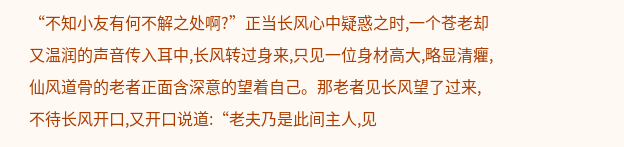“不知小友有何不解之处啊?”正当长风心中疑惑之时,一个苍老却又温润的声音传入耳中,长风转过身来,只见一位身材高大,略显清癯,仙风道骨的老者正面含深意的望着自己。那老者见长风望了过来,不待长风开口,又开口说道:“老夫乃是此间主人,见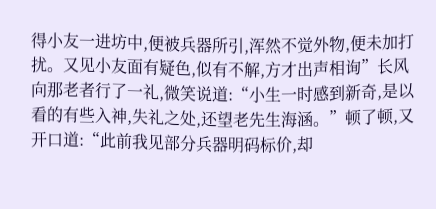得小友一进坊中,便被兵器所引,浑然不觉外物,便未加打扰。又见小友面有疑色,似有不解,方才出声相询”长风向那老者行了一礼,微笑说道:“小生一时感到新奇,是以看的有些入神,失礼之处,还望老先生海涵。”顿了顿,又开口道:“此前我见部分兵器明码标价,却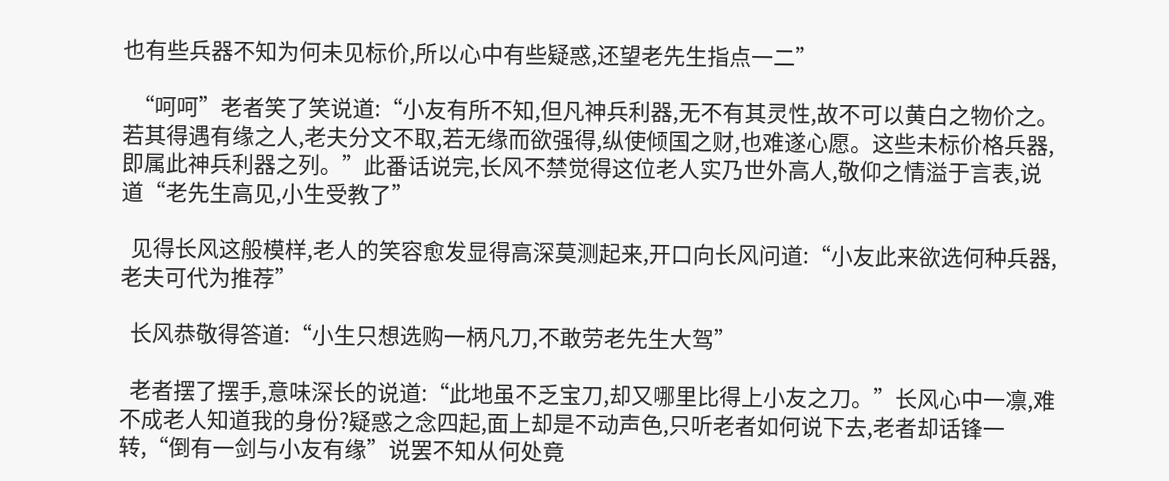也有些兵器不知为何未见标价,所以心中有些疑惑,还望老先生指点一二”

  “呵呵”老者笑了笑说道:“小友有所不知,但凡神兵利器,无不有其灵性,故不可以黄白之物价之。若其得遇有缘之人,老夫分文不取,若无缘而欲强得,纵使倾国之财,也难遂心愿。这些未标价格兵器,即属此神兵利器之列。”此番话说完,长风不禁觉得这位老人实乃世外高人,敬仰之情溢于言表,说道“老先生高见,小生受教了”

  见得长风这般模样,老人的笑容愈发显得高深莫测起来,开口向长风问道:“小友此来欲选何种兵器,老夫可代为推荐”

  长风恭敬得答道:“小生只想选购一柄凡刀,不敢劳老先生大驾”

  老者摆了摆手,意味深长的说道:“此地虽不乏宝刀,却又哪里比得上小友之刀。”长风心中一凛,难不成老人知道我的身份?疑惑之念四起,面上却是不动声色,只听老者如何说下去,老者却话锋一转,“倒有一剑与小友有缘”说罢不知从何处竟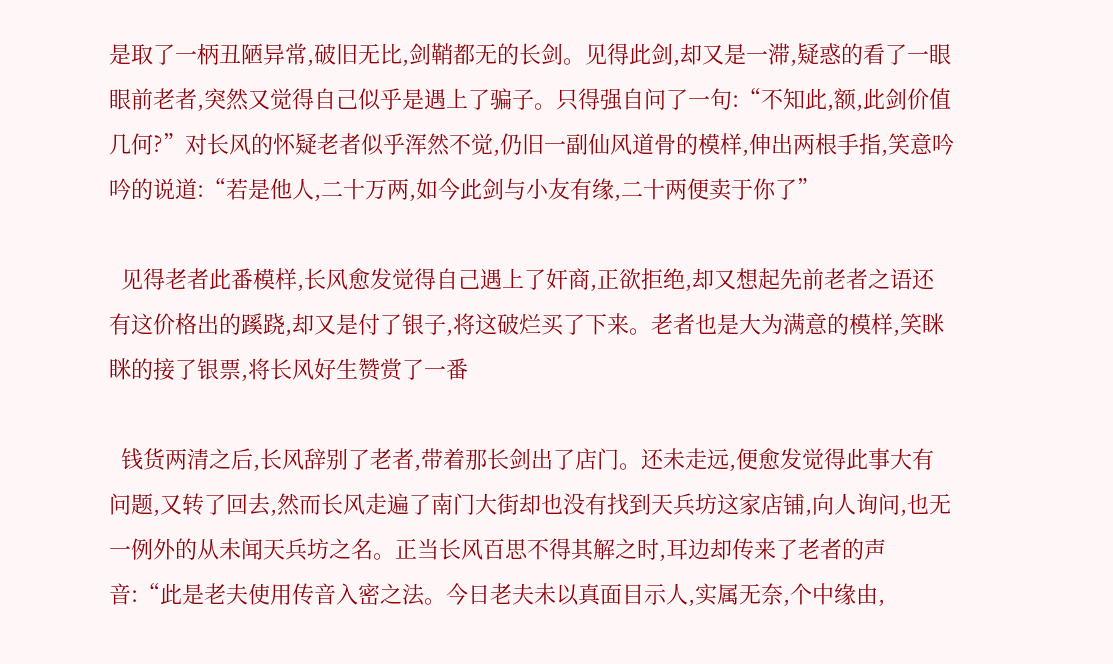是取了一柄丑陋异常,破旧无比,剑鞘都无的长剑。见得此剑,却又是一滞,疑惑的看了一眼眼前老者,突然又觉得自己似乎是遇上了骗子。只得强自问了一句:“不知此,额,此剑价值几何?”对长风的怀疑老者似乎浑然不觉,仍旧一副仙风道骨的模样,伸出两根手指,笑意吟吟的说道:“若是他人,二十万两,如今此剑与小友有缘,二十两便卖于你了”

  见得老者此番模样,长风愈发觉得自己遇上了奸商,正欲拒绝,却又想起先前老者之语还有这价格出的蹊跷,却又是付了银子,将这破烂买了下来。老者也是大为满意的模样,笑眯眯的接了银票,将长风好生赞赏了一番

  钱货两清之后,长风辞别了老者,带着那长剑出了店门。还未走远,便愈发觉得此事大有问题,又转了回去,然而长风走遍了南门大街却也没有找到天兵坊这家店铺,向人询问,也无一例外的从未闻天兵坊之名。正当长风百思不得其解之时,耳边却传来了老者的声音:“此是老夫使用传音入密之法。今日老夫未以真面目示人,实属无奈,个中缘由,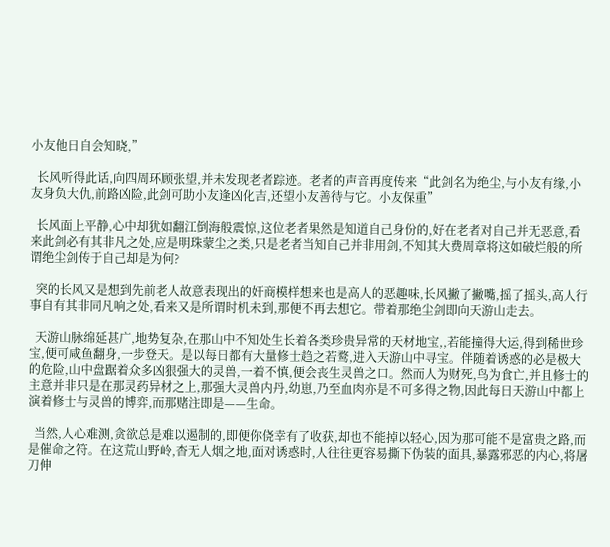小友他日自会知晓,”

  长风听得此话,向四周环顾张望,并未发现老者踪迹。老者的声音再度传来“此剑名为绝尘,与小友有缘,小友身负大仇,前路凶险,此剑可助小友逢凶化吉,还望小友善待与它。小友保重”

  长风面上平静,心中却犹如翻江倒海般震惊,这位老者果然是知道自己身份的,好在老者对自己并无恶意,看来此剑必有其非凡之处,应是明珠蒙尘之类,只是老者当知自己并非用剑,不知其大费周章将这如破烂般的所谓绝尘剑传于自己却是为何?

  突的长风又是想到先前老人故意表现出的奸商模样想来也是高人的恶趣味,长风撇了撇嘴,摇了摇头,高人行事自有其非同凡响之处,看来又是所谓时机未到,那便不再去想它。带着那绝尘剑即向天游山走去。

  天游山脉绵延甚广,地势复杂,在那山中不知处生长着各类珍贵异常的天材地宝,,若能撞得大运,得到稀世珍宝,便可咸鱼翻身,一步登天。是以每日都有大量修士趋之若鹜,进入天游山中寻宝。伴随着诱惑的必是极大的危险,山中盘踞着众多凶狠强大的灵兽,一着不慎,便会丧生灵兽之口。然而人为财死,鸟为食亡,并且修士的主意并非只是在那灵药异材之上,那强大灵兽内丹,幼崽,乃至血肉亦是不可多得之物,因此每日天游山中都上演着修士与灵兽的博弈,而那赌注即是——生命。

  当然,人心难测,贪欲总是难以遏制的,即便你侥幸有了收获,却也不能掉以轻心,因为那可能不是富贵之路,而是催命之符。在这荒山野岭,杳无人烟之地,面对诱惑时,人往往更容易撕下伪装的面具,暴露邪恶的内心,将屠刀伸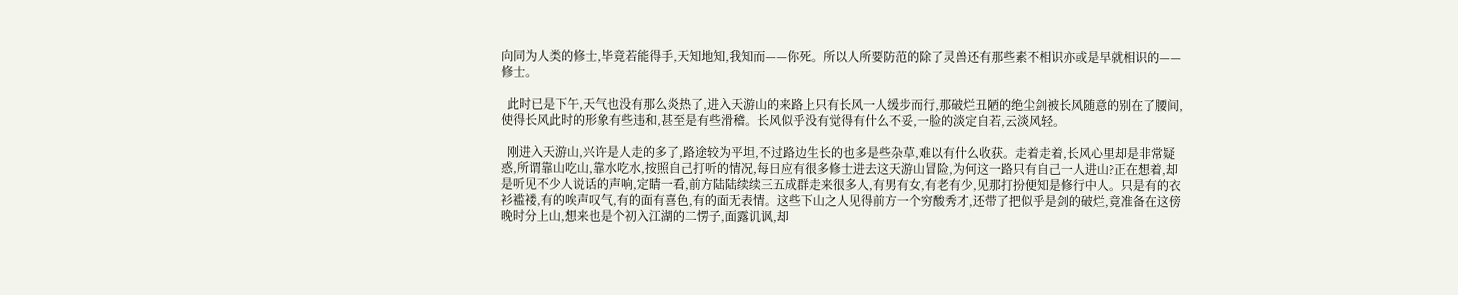向同为人类的修士,毕竟若能得手,天知地知,我知而——你死。所以人所要防范的除了灵兽还有那些素不相识亦或是早就相识的——修士。

  此时已是下午,天气也没有那么炎热了,进入天游山的来路上只有长风一人缓步而行,那破烂丑陋的绝尘剑被长风随意的别在了腰间,使得长风此时的形象有些违和,甚至是有些滑稽。长风似乎没有觉得有什么不妥,一脸的淡定自若,云淡风轻。

  刚进入天游山,兴许是人走的多了,路途较为平坦,不过路边生长的也多是些杂草,难以有什么收获。走着走着,长风心里却是非常疑惑,所谓靠山吃山,靠水吃水,按照自己打听的情况,每日应有很多修士进去这天游山冒险,为何这一路只有自己一人进山?正在想着,却是听见不少人说话的声响,定睛一看,前方陆陆续续三五成群走来很多人,有男有女,有老有少,见那打扮便知是修行中人。只是有的衣衫褴褛,有的唉声叹气,有的面有喜色,有的面无表情。这些下山之人见得前方一个穷酸秀才,还带了把似乎是剑的破烂,竟准备在这傍晚时分上山,想来也是个初入江湖的二愣子,面露讥讽,却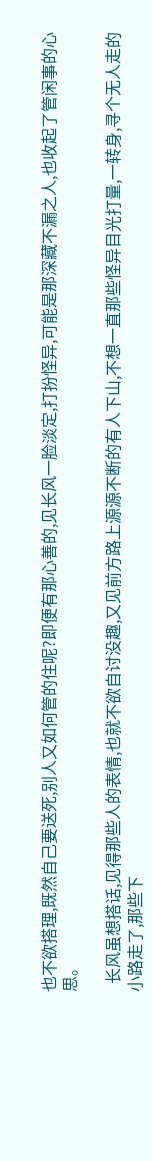也不欲搭理,既然自己要送死,别人又如何管的住呢?即便有那心善的,见长风一脸淡定,打扮怪异,可能是那深藏不漏之人,也收起了管闲事的心思。

  长风虽想搭话,见得那些人的表情,也就不欲自讨没趣,又见前方路上源源不断的有人下山,不想一直那些怪异目光打量,一转身,寻个无人走的小路走了,那些下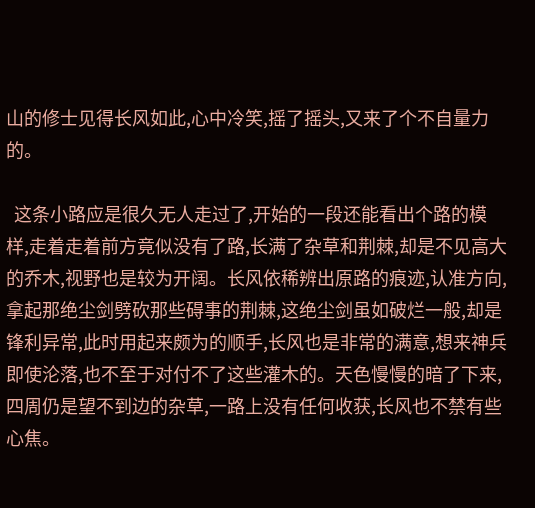山的修士见得长风如此,心中冷笑,摇了摇头,又来了个不自量力的。

  这条小路应是很久无人走过了,开始的一段还能看出个路的模样,走着走着前方竟似没有了路,长满了杂草和荆棘,却是不见高大的乔木,视野也是较为开阔。长风依稀辨出原路的痕迹,认准方向,拿起那绝尘剑劈砍那些碍事的荆棘,这绝尘剑虽如破烂一般,却是锋利异常,此时用起来颇为的顺手,长风也是非常的满意,想来神兵即使沦落,也不至于对付不了这些灌木的。天色慢慢的暗了下来,四周仍是望不到边的杂草,一路上没有任何收获,长风也不禁有些心焦。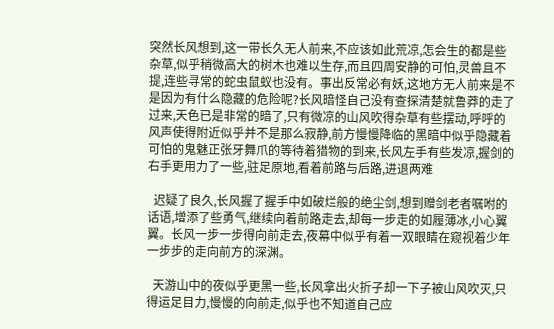突然长风想到,这一带长久无人前来,不应该如此荒凉,怎会生的都是些杂草,似乎稍微高大的树木也难以生存,而且四周安静的可怕,灵兽且不提,连些寻常的蛇虫鼠蚁也没有。事出反常必有妖,这地方无人前来是不是因为有什么隐藏的危险呢?长风暗怪自己没有查探清楚就鲁莽的走了过来,天色已是非常的暗了,只有微凉的山风吹得杂草有些摆动,呼呼的风声使得附近似乎并不是那么寂静,前方慢慢降临的黑暗中似乎隐藏着可怕的鬼魅正张牙舞爪的等待着猎物的到来,长风左手有些发凉,握剑的右手更用力了一些,驻足原地,看着前路与后路,进退两难

  迟疑了良久,长风握了握手中如破烂般的绝尘剑,想到赠剑老者嘱咐的话语,增添了些勇气,继续向着前路走去,却每一步走的如履薄冰,小心翼翼。长风一步一步得向前走去,夜幕中似乎有着一双眼睛在窥视着少年一步步的走向前方的深渊。

  天游山中的夜似乎更黑一些,长风拿出火折子却一下子被山风吹灭,只得运足目力,慢慢的向前走,似乎也不知道自己应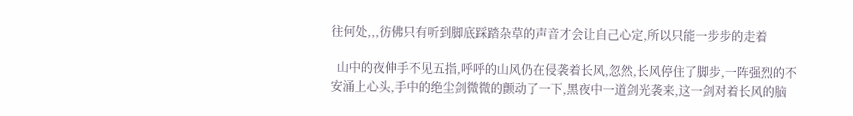往何处,,,彷佛只有听到脚底踩踏杂草的声音才会让自己心定,所以只能一步步的走着

  山中的夜伸手不见五指,呼呼的山风仍在侵袭着长风,忽然,长风停住了脚步,一阵强烈的不安涌上心头,手中的绝尘剑微微的颤动了一下,黑夜中一道剑光袭来,这一剑对着长风的脑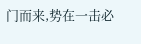门而来,势在一击必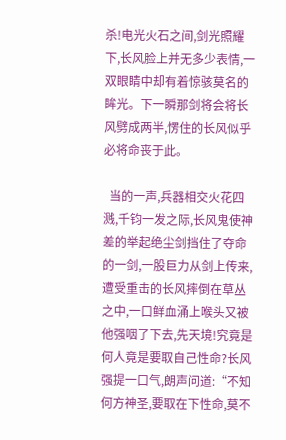杀!电光火石之间,剑光照耀下,长风脸上并无多少表情,一双眼睛中却有着惊骇莫名的眸光。下一瞬那剑将会将长风劈成两半,愣住的长风似乎必将命丧于此。

  当的一声,兵器相交火花四溅,千钧一发之际,长风鬼使神差的举起绝尘剑挡住了夺命的一剑,一股巨力从剑上传来,遭受重击的长风摔倒在草丛之中,一口鲜血涌上喉头又被他强咽了下去,先天境!究竟是何人竟是要取自己性命?长风强提一口气,朗声问道:“不知何方神圣,要取在下性命,莫不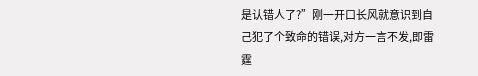是认错人了?”刚一开口长风就意识到自己犯了个致命的错误,对方一言不发,即雷霆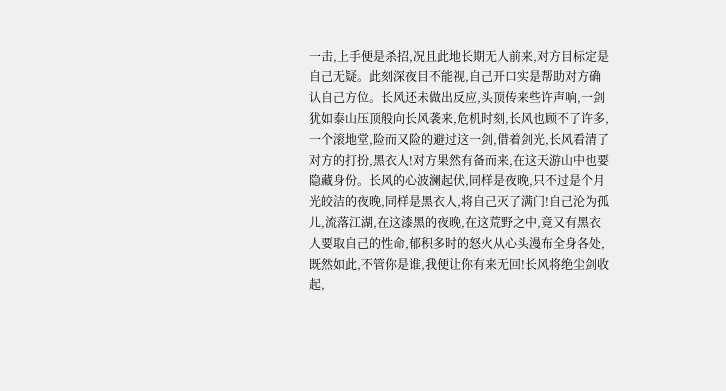一击,上手便是杀招,况且此地长期无人前来,对方目标定是自己无疑。此刻深夜目不能视,自己开口实是帮助对方确认自己方位。长风还未做出反应,头顶传来些许声响,一剑犹如泰山压顶般向长风袭来,危机时刻,长风也顾不了许多,一个滚地堂,险而又险的避过这一剑,借着剑光,长风看清了对方的打扮,黑衣人!对方果然有备而来,在这天游山中也要隐藏身份。长风的心波澜起伏,同样是夜晚,只不过是个月光皎洁的夜晚,同样是黑衣人,将自己灭了满门!自己沦为孤儿,流落江湖,在这漆黑的夜晚,在这荒野之中,竟又有黑衣人要取自己的性命,郁积多时的怒火从心头漫布全身各处,既然如此,不管你是谁,我便让你有来无回!长风将绝尘剑收起,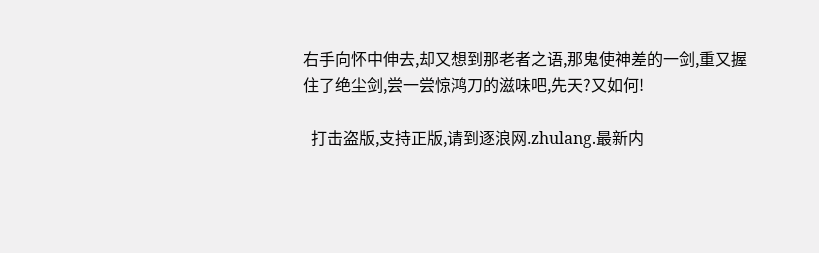右手向怀中伸去,却又想到那老者之语,那鬼使神差的一剑,重又握住了绝尘剑,尝一尝惊鸿刀的滋味吧,先天?又如何!

  打击盗版,支持正版,请到逐浪网.zhulang.最新内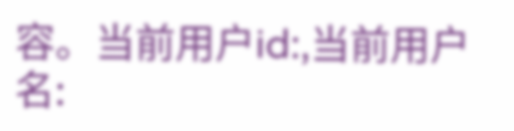容。当前用户id:,当前用户名: